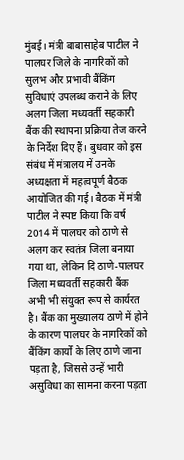मुंबई। मंत्री बाबासाहेब पाटील ने पालघर जिले के नागरिकों को सुलभ और प्रभावी बैंकिंग सुविधाएं उपलब्ध कराने के लिए अलग जिला मध्यवर्ती सहकारी बैंक की स्थापना प्रक्रिया तेज करने के निर्देश दिए हैं। बुधवार को इस संबंध में मंत्रालय में उनके अध्यक्षता में महत्वपूर्ण बैठक आयोजित की गई। बैठक में मंत्री पाटील ने स्पष्ट किया कि वर्ष 2014 में पालघर को ठाणे से अलग कर स्वतंत्र जिला बनाया गया था, लेकिन दि ठाणे-पालघर जिला मध्यवर्ती सहकारी बैंक अभी भी संयुक्त रूप से कार्यरत है। बैंक का मुख्यालय ठाणे में होने के कारण पालघर के नागरिकों को बैंकिंग कार्यों के लिए ठाणे जाना पड़ता है, जिससे उन्हें भारी असुविधा का सामना करना पड़ता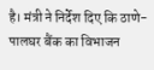है। मंत्री ने निर्देश दिए कि ठाणे-पालघर बैंक का विभाजन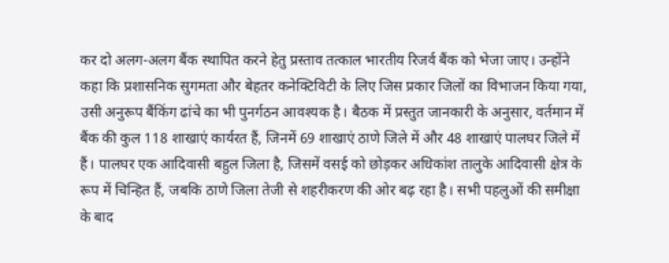कर दो अलग-अलग बैंक स्थापित करने हेतु प्रस्ताव तत्काल भारतीय रिजर्व बैंक को भेजा जाए। उन्होंने कहा कि प्रशासनिक सुगमता और बेहतर कनेक्टिविटी के लिए जिस प्रकार जिलों का विभाजन किया गया, उसी अनुरूप बैंकिंग ढांचे का भी पुनर्गठन आवश्यक है। बैठक में प्रस्तुत जानकारी के अनुसार, वर्तमान में बैंक की कुल 118 शाखाएं कार्यरत हैं, जिनमें 69 शाखाएं ठाणे जिले में और 48 शाखाएं पालघर जिले में हैं। पालघर एक आदिवासी बहुल जिला है, जिसमें वसई को छोड़कर अधिकांश तालुके आदिवासी क्षेत्र के रूप में चिन्हित हैं, जबकि ठाणे जिला तेजी से शहरीकरण की ओर बढ़ रहा है। सभी पहलुओं की समीक्षा के बाद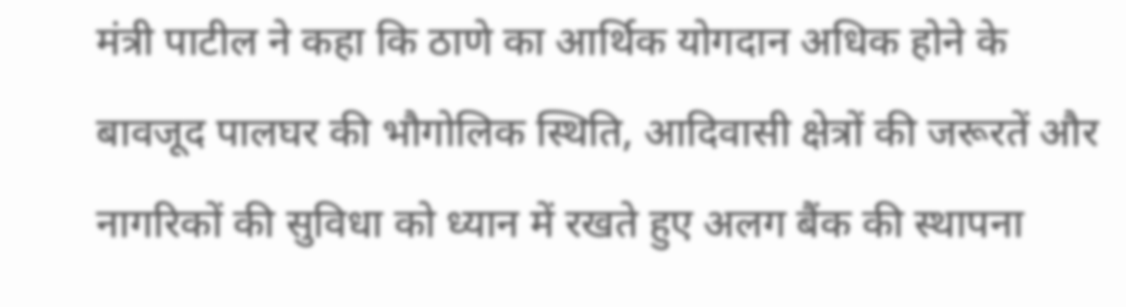मंत्री पाटील ने कहा कि ठाणे का आर्थिक योगदान अधिक होने के बावजूद पालघर की भौगोलिक स्थिति, आदिवासी क्षेत्रों की जरूरतें और नागरिकों की सुविधा को ध्यान में रखते हुए अलग बैंक की स्थापना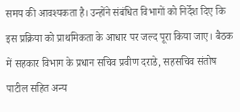समय की आवश्यकता है। उन्होंने संबंधित विभागों को निर्देश दिए कि इस प्रक्रिया को प्राथमिकता के आधार पर जल्द पूरा किया जाए। बैठक में सहकार विभाग के प्रधान सचिव प्रवीण दराडे, सहसचिव संतोष पाटील सहित अन्य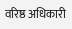वरिष्ठ अधिकारी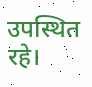उपस्थित रहे।